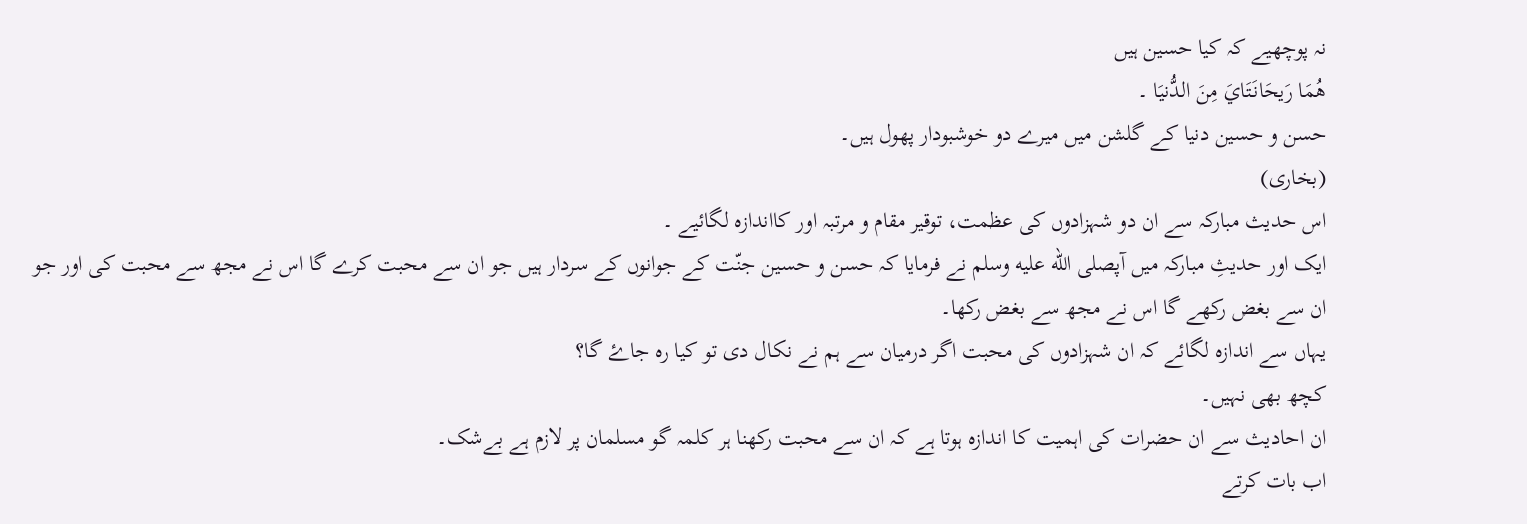نہ پوچھیے کہ کیا حسین ہیں
ھُمَا رَیحَانَتَايَ مِنَ الدُّنیَا ۔
حسن و حسین دنیا کے گلشن میں میرے دو خوشبودار پھول ہیں۔
(بخاری)
اس حدیث مبارکہ سے ان دو شہزادوں کی عظمت، توقیر مقام و مرتبہ اور کااندازہ لگائیے ۔
ایک اور حدیثِ مبارکہ میں آپصلى الله عليه وسلم نے فرمایا کہ حسن و حسین جنّت کے جوانوں کے سردار ہیں جو ان سے محبت کرے گا اس نے مجھ سے محبت کی اور جو ان سے بغض رکھے گا اس نے مجھ سے بغض رکھا۔
یہاں سے اندازہ لگائے کہ ان شہزادوں کی محبت اگر درمیان سے ہم نے نکال دی تو کیا رہ جاۓ گا؟
کچھ بھی نہیں۔
ان احادیث سے ان حضرات کی اہمیت کا اندازہ ہوتا ہے کہ ان سے محبت رکھنا ہر کلمہ گو مسلمان پر لازم ہے بےشک۔
اب بات کرتے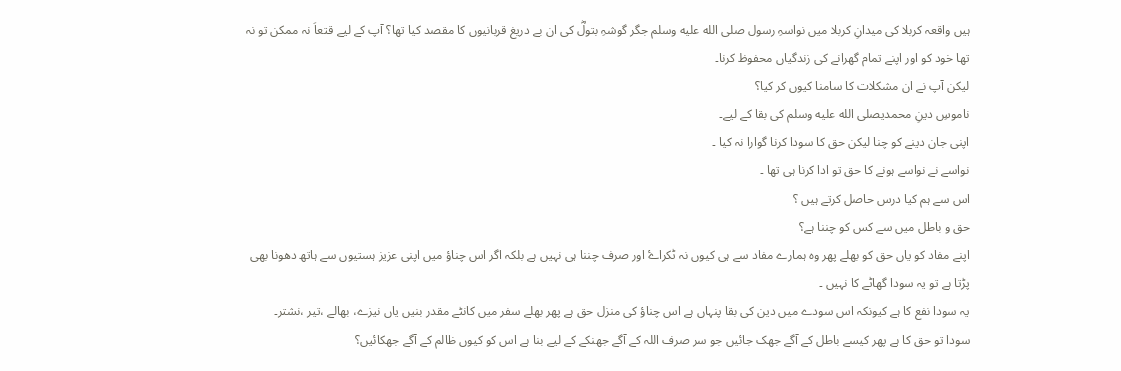ہیں واقعہ کربلا کی میدانِ کربلا میں نواسہِ رسول صلى الله عليه وسلم جگر گوشہِ بتولؓ کی ان بے دریغ قربانیوں کا مقصد کیا تھا؟ آپ کے لیے قتعاَ نہ ممکن تو نہ تھا خود کو اور اپنے تمام گھرانے کی زندگیاں محفوظ کرنا۔
لیکن آپ نے ان مشکلات کا سامنا کیوں کر کیا؟
ناموسِ دینِ محمدیصلى الله عليه وسلم کی بقا کے لیے۔
اپنی جان دینے کو چنا لیکن حق کا سودا کرنا گوارا نہ کیا ۔
نواسے نے نواسے ہونے کا حق تو ادا کرنا ہی تھا ۔
اس سے ہم کیا درس حاصل کرتے ہیں ؟
حق و باطل میں سے کس کو چننا ہے؟
اپنے مفاد کو یاں حق کو بھلے پھر وہ ہمارے مفاد سے ہی کیوں نہ ٹکراۓ اور صرف چننا ہی نہیں ہے بلکہ اگر اس چناؤ میں اپنی عزیز ہستیوں سے ہاتھ دھونا بھی پڑتا ہے تو یہ سودا گھاٹے کا نہیں ۔
یہ سودا نفع کا ہے کیونکہ اس سودے میں دین کی بقا پنہاں ہے اس چناؤ کی منزل حق ہے پھر بھلے سفر میں کانٹے مقدر بنیں یاں نیزے، بھالے ،تیر ،نشتر۔
سودا تو حق کا ہے پھر کیسے باطل کے آگے جھک جائیں جو سر صرف اللہ کے آگے جھنکے کے لیے بنا ہے اس کو کیوں ظالم کے آگے جھکائیں؟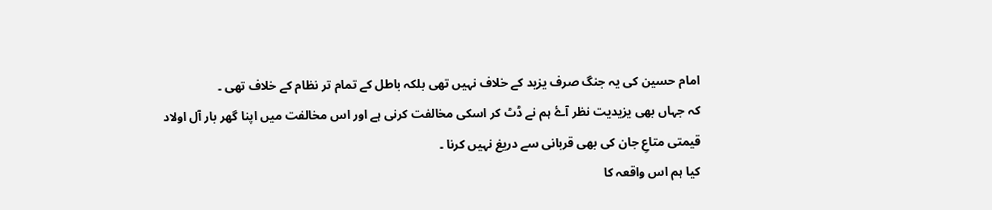امام حسین کی یہ جنگ صرف یزید کے خلاف نہیں تھی بلکہ باطل کے تمام تر نظام کے خلاف تھی ۔
کہ جہاں بھی یزیدیت نظر آۓ ہم نے ڈٹ کر اسکی مخالفت کرنی ہے اور اس مخالفت میں اپنا گھر بار آل اولاد قیمتی متاعِ جان کی بھی قربانی سے دریغ نہیں کرنا ۔
کیا ہم اس واقعہ کا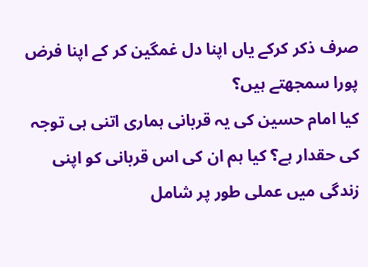صرف ذکر کرکے یاں اپنا دل غمگین کر کے اپنا فرض پورا سمجھتے ہیں؟
کیا امام حسین کی یہ قربانی ہماری اتنی ہی توجہ کی حقدار ہے؟ کیا ہم ان کی اس قربانی کو اپنی زندگی میں عملی طور پر شامل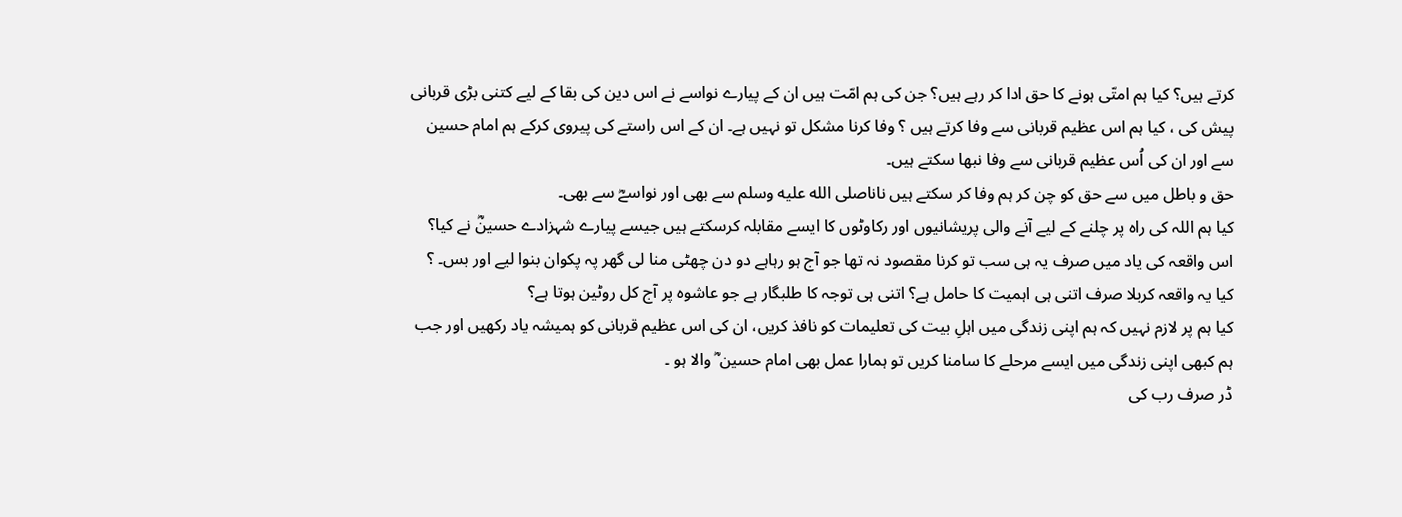کرتے ہیں؟ کیا ہم امتّی ہونے کا حق ادا کر رہے ہیں؟ جن کی ہم امّت ہیں ان کے پیارے نواسے نے اس دین کی بقا کے لیے کتنی بڑی قربانی پیش کی ، کیا ہم اس عظیم قربانی سے وفا کرتے ہیں ؟ وفا کرنا مشکل تو نہیں ہے۔ ان کے اس راستے کی پیروی کرکے ہم امام حسین سے اور ان کی اُس عظیم قربانی سے وفا نبھا سکتے ہیں۔
حق و باطل میں سے حق کو چن کر ہم وفا کر سکتے ہیں ناناصلى الله عليه وسلم سے بھی اور نواسےؓ سے بھی۔
کیا ہم اللہ کی راہ پر چلنے کے لیے آنے والی پریشانیوں اور رکاوٹوں کا ایسے مقابلہ کرسکتے ہیں جیسے پیارے شہزادے حسینؓ نے کیا؟
اس واقعہ کی یاد میں صرف یہ ہی سب تو کرنا مقصود نہ تھا جو آج ہو رہاہے دو دن چھٹی منا لی گھر پہ پکوان بنوا لیے اور بس۔ ؟ کیا یہ واقعہ کربلا صرف اتنی ہی اہمیت کا حامل ہے؟ اتنی ہی توجہ کا طلبگار ہے جو عاشوہ پر آج کل روٹین ہوتا ہے؟
کیا ہم پر لازم نہیں کہ ہم اپنی زندگی میں اہلِ بیت کی تعلیمات کو نافذ کریں، ان کی اس عظیم قربانی کو ہمیشہ یاد رکھیں اور جب ہم کبھی اپنی زندگی میں ایسے مرحلے کا سامنا کریں تو ہمارا عمل بھی امام حسین ؓ والا ہو ۔
ڈر صرف رب کی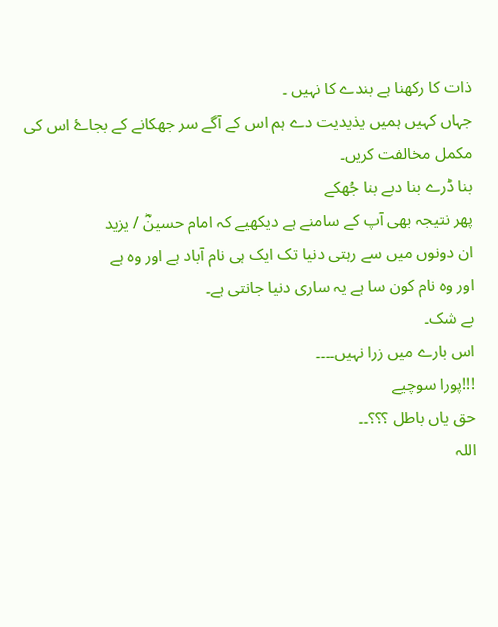ذات کا رکھنا ہے بندے کا نہیں ۔
جہاں کہیں ہمیں یذیدیت دے ہم اس کے آگے سر جھکانے کے بجاۓ اس کی مکمل مخالفت کریں۔
بنا ڈرے بنا دبے بنا جُھکے
پھر نتیجہ بھی آپ کے سامنے ہے دیکھیے کہ امام حسینؓ / یزید
ان دونوں میں سے رہتی دنیا تک ایک ہی نام آباد ہے اور وہ ہے
اور وہ نام کون سا ہے یہ ساری دنیا جانتی ہے۔
بے شک۔
اس بارے میں زرا نہیں۔۔۔۔
!!!پورا سوچیے
حق یاں باطل ؟؟؟۔۔
اللہ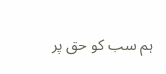ہم سب کو حق پر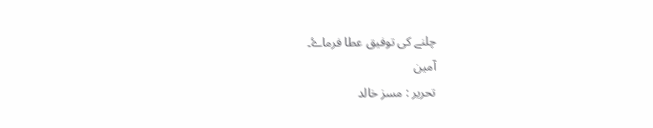چلنے کی توفیق عطا فرماۓ۔
آمین
تحریر : مسز خالد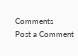Comments
Post a Comment